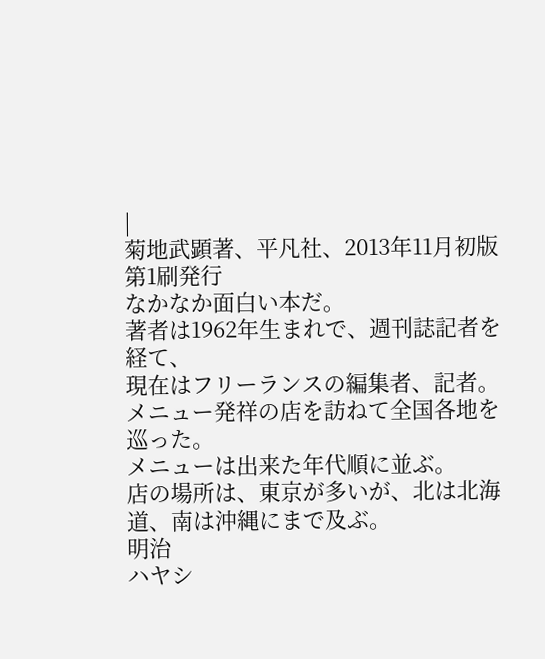|
菊地武顕著、平凡社、2013年11月初版第1刷発行
なかなか面白い本だ。
著者は1962年生まれで、週刊誌記者を経て、
現在はフリーランスの編集者、記者。
メニュー発祥の店を訪ねて全国各地を巡った。
メニューは出来た年代順に並ぶ。
店の場所は、東京が多いが、北は北海道、南は沖縄にまで及ぶ。
明治
ハヤシ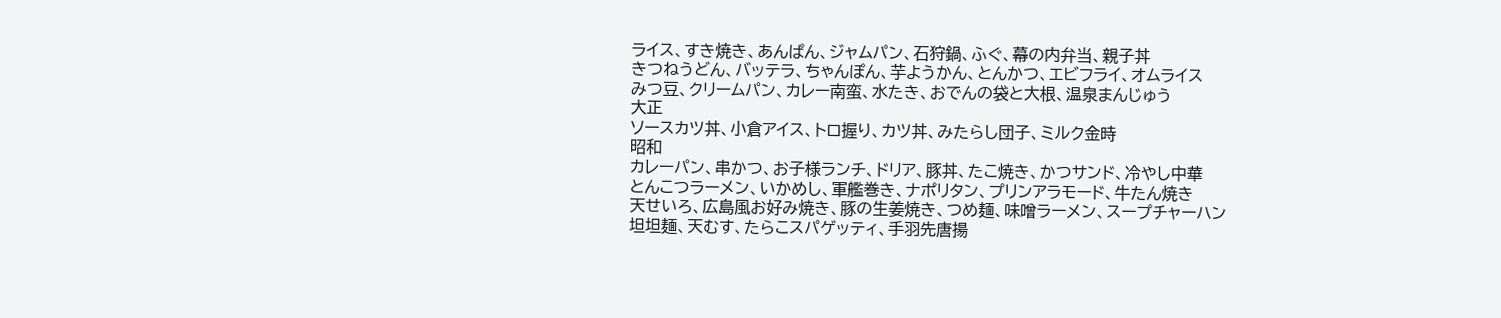ライス、すき焼き、あんぱん、ジャムパン、石狩鍋、ふぐ、幕の内弁当、親子丼
きつねうどん、バッテラ、ちゃんぽん、芋ようかん、とんかつ、エビフライ、オムライス
みつ豆、クリームパン、カレー南蛮、水たき、おでんの袋と大根、温泉まんじゅう
大正
ソースカツ丼、小倉アイス、トロ握り、カツ丼、みたらし団子、ミルク金時
昭和
カレーパン、串かつ、お子様ランチ、ドリア、豚丼、たこ焼き、かつサンド、冷やし中華
とんこつラーメン、いかめし、軍艦巻き、ナポリタン、プリンアラモード、牛たん焼き
天せいろ、広島風お好み焼き、豚の生姜焼き、つめ麺、味噌ラーメン、スープチャーハン
坦坦麺、天むす、たらこスパゲッティ、手羽先唐揚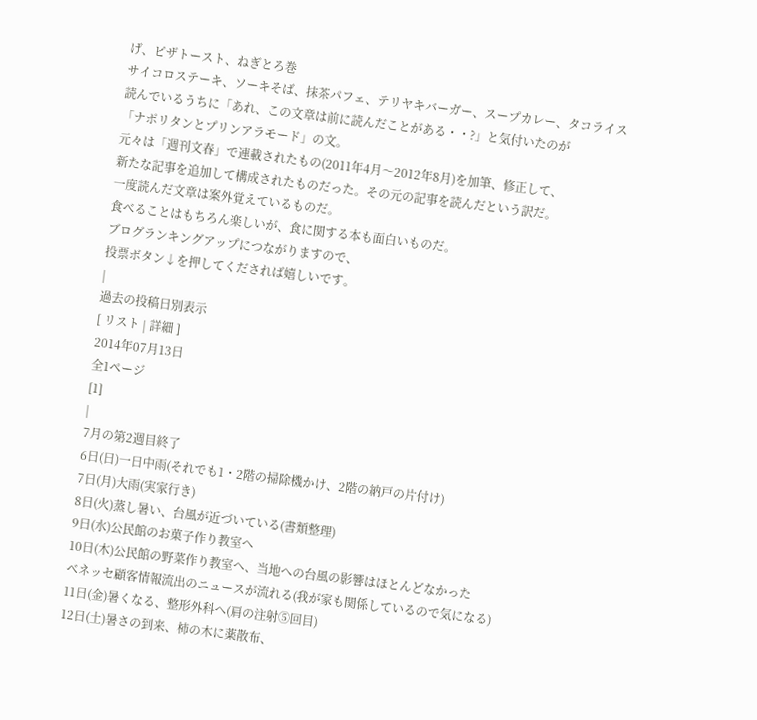げ、ピザトースト、ねぎとろ巻
サイコロステーキ、ソーキそば、抹茶パフェ、テリヤキバーガー、スープカレー、タコライス
読んでいるうちに「あれ、この文章は前に読んだことがある・・?」と気付いたのが
「ナポリタンとプリンアラモード」の文。
元々は「週刊文春」で連載されたもの(2011年4月〜2012年8月)を加筆、修正して、
新たな記事を追加して構成されたものだった。その元の記事を読んだという訳だ。
一度読んだ文章は案外覚えているものだ。
食べることはもちろん楽しいが、食に関する本も面白いものだ。
ブログランキングアップにつながりますので、
投票ボタン↓を押してくだされば嬉しいです。
|
過去の投稿日別表示
[ リスト | 詳細 ]
2014年07月13日
全1ページ
[1]
|
7月の第2週目終了
6日(日)一日中雨(それでも1・2階の掃除機かけ、2階の納戸の片付け)
7日(月)大雨(実家行き)
8日(火)蒸し暑い、台風が近づいている(書類整理)
9日(水)公民館のお菓子作り教室へ
10日(木)公民館の野菜作り教室へ、当地への台風の影響はほとんどなかった
ベネッセ顧客情報流出のニュースが流れる(我が家も関係しているので気になる)
11日(金)暑くなる、整形外科へ(肩の注射⑤回目)
12日(土)暑さの到来、柿の木に薬散布、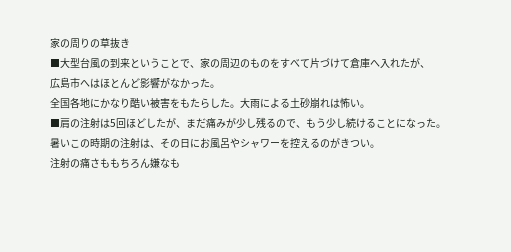家の周りの草抜き
■大型台風の到来ということで、家の周辺のものをすべて片づけて倉庫へ入れたが、
広島市へはほとんど影響がなかった。
全国各地にかなり酷い被害をもたらした。大雨による土砂崩れは怖い。
■肩の注射は5回ほどしたが、まだ痛みが少し残るので、もう少し続けることになった。
暑いこの時期の注射は、その日にお風呂やシャワーを控えるのがきつい。
注射の痛さももちろん嫌なも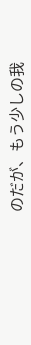のだが、もう少しの我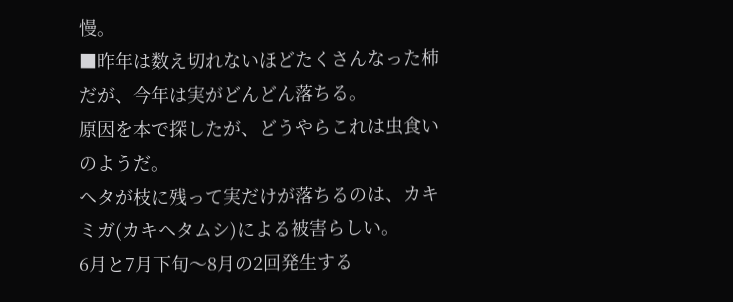慢。
■昨年は数え切れないほどたくさんなった柿だが、今年は実がどんどん落ちる。
原因を本で探したが、どうやらこれは虫食いのようだ。
ヘタが枝に残って実だけが落ちるのは、カキミガ(カキヘタムシ)による被害らしい。
6月と7月下旬〜8月の2回発生する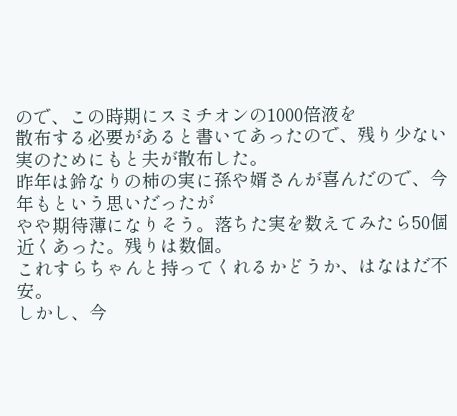ので、この時期にスミチオンの1000倍液を
散布する必要があると書いてあったので、残り少ない実のためにもと夫が散布した。
昨年は鈴なりの柿の実に孫や婿さんが喜んだので、今年もという思いだったが
やや期待薄になりそう。落ちた実を数えてみたら50個近くあった。残りは数個。
これすらちゃんと持ってくれるかどうか、はなはだ不安。
しかし、今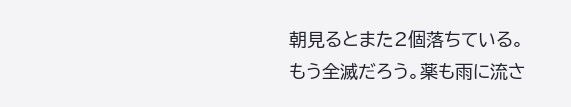朝見るとまた2個落ちている。もう全滅だろう。薬も雨に流さ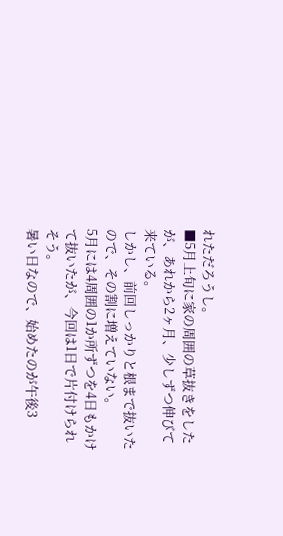れただろうし。
■5月上旬に家の周囲の草抜きをしたが、あれから2ヶ月、少しずつ伸びて来ている。
しかし、前回しっかりと根まで抜いたので、その割に増えていない。
5月には4周囲の1か所ずつを4日もかけて抜いたが、今回は1日で片付けられそう。
暑い日なので、始めたのが午後3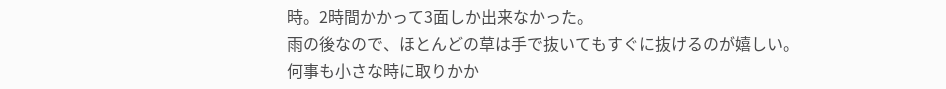時。2時間かかって3面しか出来なかった。
雨の後なので、ほとんどの草は手で抜いてもすぐに抜けるのが嬉しい。
何事も小さな時に取りかか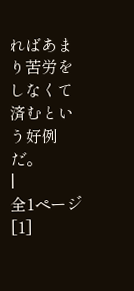ればあまり苦労をしなくて済むという好例だ。
|
全1ページ
[1]